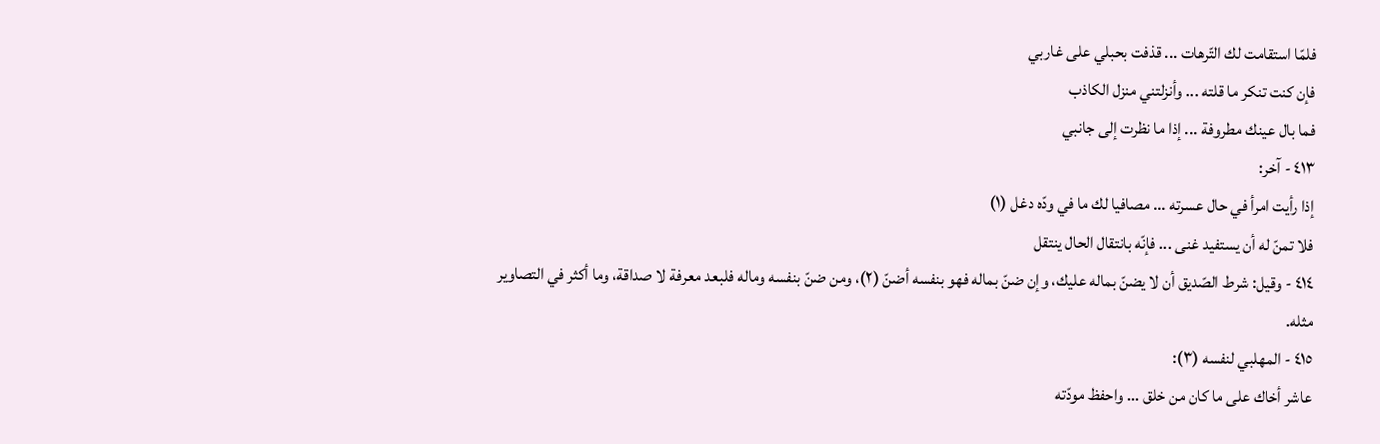فلمّا استقامت لك التّرهات ... قذفت بحبلي على غاربي
فإن كنت تنكر ما قلته ... وأنزلتني منزل الكاذب
فما بال عينك مطروفة ... إذا ما نظرت إلى جانبي
٤١٣ - آخر:
إذا رأيت امرأ في حال عسرته ... مصافيا لك ما في ودّه دغل (١)
فلا تمنّ له أن يستفيد غنى ... فإنّه بانتقال الحال ينتقل
٤١٤ - وقيل: شرط الصّديق أن لا يضنّ بماله عليك، وإن ضنّ بماله فهو بنفسه أضنّ (٢)، ومن ضنّ بنفسه وماله فلبعد معرفة لا صداقة، وما أكثر في التصاوير مثله.
٤١٥ - المهلبي لنفسه (٣):
عاشر أخاك على ما كان من خلق ... واحفظ مودّته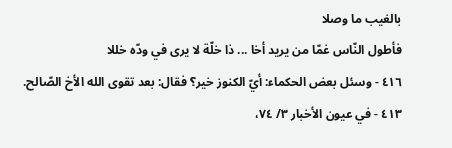بالغيب ما وصلا
فأطول النّاس غمّا من يريد أخا ... ذا خلّة لا يرى في ودّه خللا
٤١٦ - وسئل بعض الحكماء: أيّ الكنوز خير؟ فقال: بعد تقوى الله الأخ الصّالح.
٤١٣ - في عيون الأخبار ٣/ ٧٤،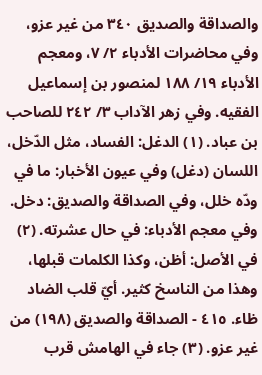والصداقة والصديق ٣٤٠ من غير عزو، وفي محاضرات الأدباء ٢/ ٧، ومعجم الأدباء ١٩/ ١٨٨ لمنصور بن إسماعيل الفقيه. وفي زهر الآداب ٣/ ٢٤٢ للصاحب بن عباد. (١) الدغل: الفساد، مثل الدّخل، اللسان (دغل) وفي عيون الأخبار: ما في ودّه خلل، وفي الصداقة والصديق: دخل. وفي معجم الأدباء: في حال عشرته. (٢) في الأصل: أظن، وكذا الكلمات قبلها، وهذا من الناسخ كثير. أيّ قلب الضاد ظاء. ٤١٥ - الصداقة والصديق (١٩٨) من غير عزو. (٣) جاء في الهامش قرب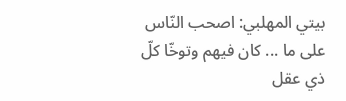بيتي المهلبي: اصحب النّاس على ما ... كان فيهم وتوخّا كلّ ذي عقل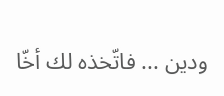ودين ... فاتّخذه لك أخّا